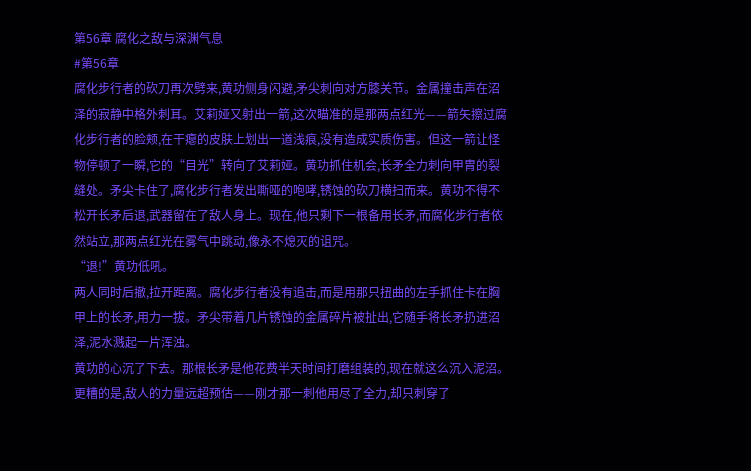第56章 腐化之敌与深渊气息
#第56章
腐化步行者的砍刀再次劈来,黄功侧身闪避,矛尖刺向对方膝关节。金属撞击声在沼泽的寂静中格外刺耳。艾莉娅又射出一箭,这次瞄准的是那两点红光——箭矢擦过腐化步行者的脸颊,在干瘪的皮肤上划出一道浅痕,没有造成实质伤害。但这一箭让怪物停顿了一瞬,它的“目光”转向了艾莉娅。黄功抓住机会,长矛全力刺向甲胄的裂缝处。矛尖卡住了,腐化步行者发出嘶哑的咆哮,锈蚀的砍刀横扫而来。黄功不得不松开长矛后退,武器留在了敌人身上。现在,他只剩下一根备用长矛,而腐化步行者依然站立,那两点红光在雾气中跳动,像永不熄灭的诅咒。
“退!”黄功低吼。
两人同时后撤,拉开距离。腐化步行者没有追击,而是用那只扭曲的左手抓住卡在胸甲上的长矛,用力一拔。矛尖带着几片锈蚀的金属碎片被扯出,它随手将长矛扔进沼泽,泥水溅起一片浑浊。
黄功的心沉了下去。那根长矛是他花费半天时间打磨组装的,现在就这么沉入泥沼。更糟的是,敌人的力量远超预估——刚才那一刺他用尽了全力,却只刺穿了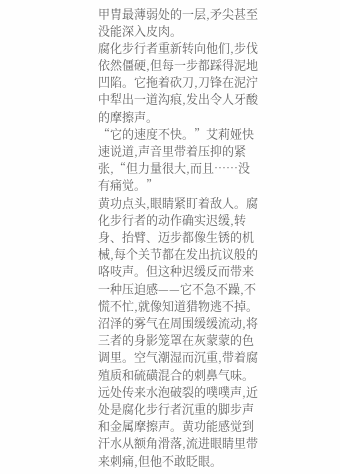甲胄最薄弱处的一层,矛尖甚至没能深入皮肉。
腐化步行者重新转向他们,步伐依然僵硬,但每一步都踩得泥地凹陷。它拖着砍刀,刀锋在泥泞中犁出一道沟痕,发出令人牙酸的摩擦声。
“它的速度不快。”艾莉娅快速说道,声音里带着压抑的紧张,“但力量很大,而且……没有痛觉。”
黄功点头,眼睛紧盯着敌人。腐化步行者的动作确实迟缓,转身、抬臂、迈步都像生锈的机械,每个关节都在发出抗议般的咯吱声。但这种迟缓反而带来一种压迫感——它不急不躁,不慌不忙,就像知道猎物逃不掉。
沼泽的雾气在周围缓缓流动,将三者的身影笼罩在灰蒙蒙的色调里。空气潮湿而沉重,带着腐殖质和硫磺混合的刺鼻气味。远处传来水泡破裂的噗噗声,近处是腐化步行者沉重的脚步声和金属摩擦声。黄功能感觉到汗水从额角滑落,流进眼睛里带来刺痛,但他不敢眨眼。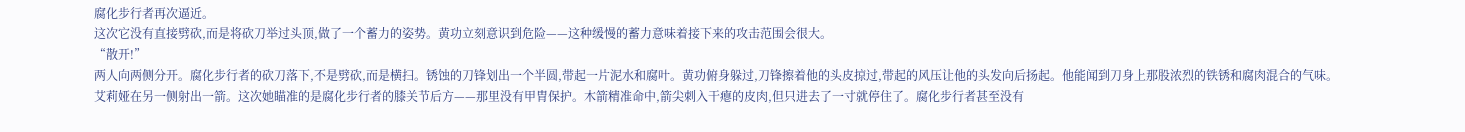腐化步行者再次逼近。
这次它没有直接劈砍,而是将砍刀举过头顶,做了一个蓄力的姿势。黄功立刻意识到危险——这种缓慢的蓄力意味着接下来的攻击范围会很大。
“散开!”
两人向两侧分开。腐化步行者的砍刀落下,不是劈砍,而是横扫。锈蚀的刀锋划出一个半圆,带起一片泥水和腐叶。黄功俯身躲过,刀锋擦着他的头皮掠过,带起的风压让他的头发向后扬起。他能闻到刀身上那股浓烈的铁锈和腐肉混合的气味。
艾莉娅在另一侧射出一箭。这次她瞄准的是腐化步行者的膝关节后方——那里没有甲胄保护。木箭精准命中,箭尖刺入干瘪的皮肉,但只进去了一寸就停住了。腐化步行者甚至没有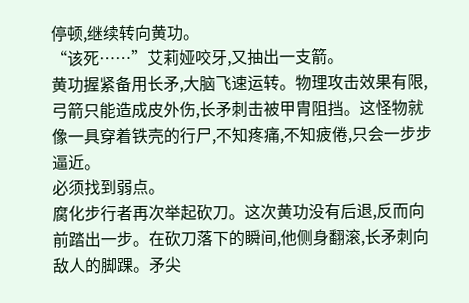停顿,继续转向黄功。
“该死……”艾莉娅咬牙,又抽出一支箭。
黄功握紧备用长矛,大脑飞速运转。物理攻击效果有限,弓箭只能造成皮外伤,长矛刺击被甲胄阻挡。这怪物就像一具穿着铁壳的行尸,不知疼痛,不知疲倦,只会一步步逼近。
必须找到弱点。
腐化步行者再次举起砍刀。这次黄功没有后退,反而向前踏出一步。在砍刀落下的瞬间,他侧身翻滚,长矛刺向敌人的脚踝。矛尖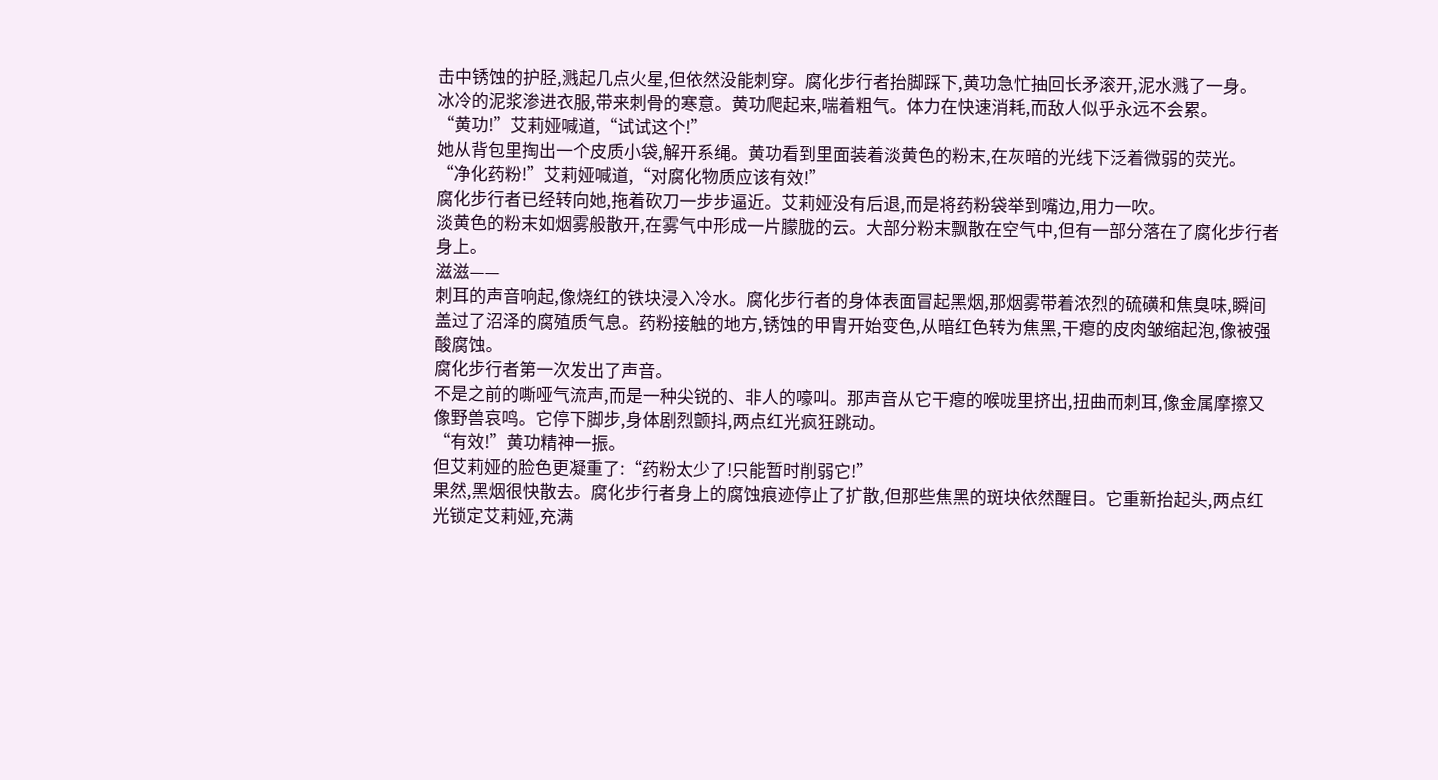击中锈蚀的护胫,溅起几点火星,但依然没能刺穿。腐化步行者抬脚踩下,黄功急忙抽回长矛滚开,泥水溅了一身。
冰冷的泥浆渗进衣服,带来刺骨的寒意。黄功爬起来,喘着粗气。体力在快速消耗,而敌人似乎永远不会累。
“黄功!”艾莉娅喊道,“试试这个!”
她从背包里掏出一个皮质小袋,解开系绳。黄功看到里面装着淡黄色的粉末,在灰暗的光线下泛着微弱的荧光。
“净化药粉!”艾莉娅喊道,“对腐化物质应该有效!”
腐化步行者已经转向她,拖着砍刀一步步逼近。艾莉娅没有后退,而是将药粉袋举到嘴边,用力一吹。
淡黄色的粉末如烟雾般散开,在雾气中形成一片朦胧的云。大部分粉末飘散在空气中,但有一部分落在了腐化步行者身上。
滋滋——
刺耳的声音响起,像烧红的铁块浸入冷水。腐化步行者的身体表面冒起黑烟,那烟雾带着浓烈的硫磺和焦臭味,瞬间盖过了沼泽的腐殖质气息。药粉接触的地方,锈蚀的甲胄开始变色,从暗红色转为焦黑,干瘪的皮肉皱缩起泡,像被强酸腐蚀。
腐化步行者第一次发出了声音。
不是之前的嘶哑气流声,而是一种尖锐的、非人的嚎叫。那声音从它干瘪的喉咙里挤出,扭曲而刺耳,像金属摩擦又像野兽哀鸣。它停下脚步,身体剧烈颤抖,两点红光疯狂跳动。
“有效!”黄功精神一振。
但艾莉娅的脸色更凝重了:“药粉太少了!只能暂时削弱它!”
果然,黑烟很快散去。腐化步行者身上的腐蚀痕迹停止了扩散,但那些焦黑的斑块依然醒目。它重新抬起头,两点红光锁定艾莉娅,充满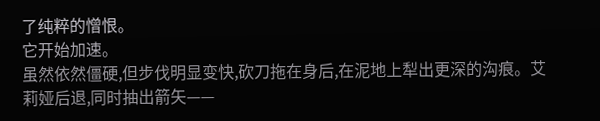了纯粹的憎恨。
它开始加速。
虽然依然僵硬,但步伐明显变快,砍刀拖在身后,在泥地上犁出更深的沟痕。艾莉娅后退,同时抽出箭矢——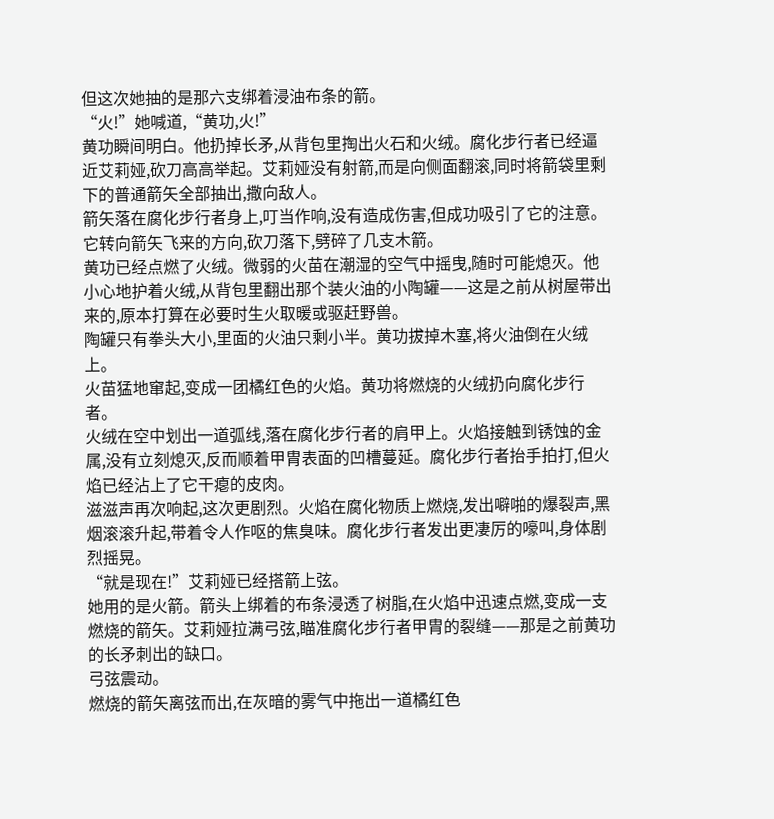但这次她抽的是那六支绑着浸油布条的箭。
“火!”她喊道,“黄功,火!”
黄功瞬间明白。他扔掉长矛,从背包里掏出火石和火绒。腐化步行者已经逼近艾莉娅,砍刀高高举起。艾莉娅没有射箭,而是向侧面翻滚,同时将箭袋里剩下的普通箭矢全部抽出,撒向敌人。
箭矢落在腐化步行者身上,叮当作响,没有造成伤害,但成功吸引了它的注意。它转向箭矢飞来的方向,砍刀落下,劈碎了几支木箭。
黄功已经点燃了火绒。微弱的火苗在潮湿的空气中摇曳,随时可能熄灭。他小心地护着火绒,从背包里翻出那个装火油的小陶罐——这是之前从树屋带出来的,原本打算在必要时生火取暖或驱赶野兽。
陶罐只有拳头大小,里面的火油只剩小半。黄功拔掉木塞,将火油倒在火绒上。
火苗猛地窜起,变成一团橘红色的火焰。黄功将燃烧的火绒扔向腐化步行者。
火绒在空中划出一道弧线,落在腐化步行者的肩甲上。火焰接触到锈蚀的金属,没有立刻熄灭,反而顺着甲胄表面的凹槽蔓延。腐化步行者抬手拍打,但火焰已经沾上了它干瘪的皮肉。
滋滋声再次响起,这次更剧烈。火焰在腐化物质上燃烧,发出噼啪的爆裂声,黑烟滚滚升起,带着令人作呕的焦臭味。腐化步行者发出更凄厉的嚎叫,身体剧烈摇晃。
“就是现在!”艾莉娅已经搭箭上弦。
她用的是火箭。箭头上绑着的布条浸透了树脂,在火焰中迅速点燃,变成一支燃烧的箭矢。艾莉娅拉满弓弦,瞄准腐化步行者甲胄的裂缝——那是之前黄功的长矛刺出的缺口。
弓弦震动。
燃烧的箭矢离弦而出,在灰暗的雾气中拖出一道橘红色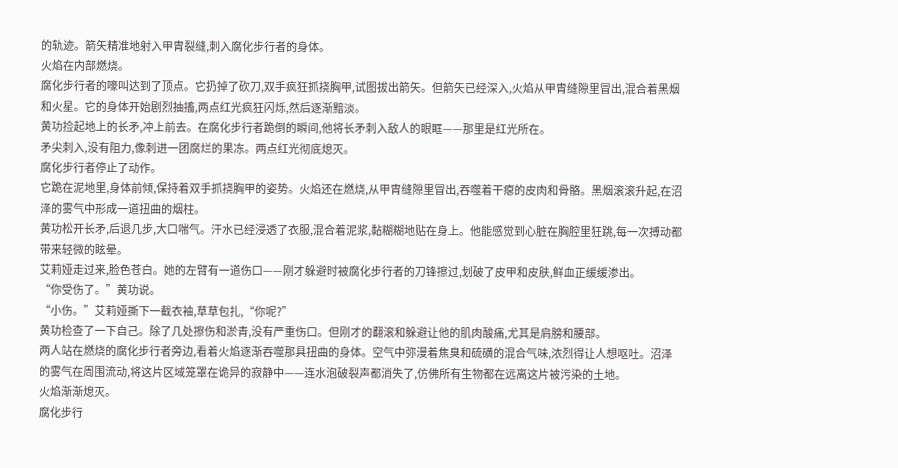的轨迹。箭矢精准地射入甲胄裂缝,刺入腐化步行者的身体。
火焰在内部燃烧。
腐化步行者的嚎叫达到了顶点。它扔掉了砍刀,双手疯狂抓挠胸甲,试图拔出箭矢。但箭矢已经深入,火焰从甲胄缝隙里冒出,混合着黑烟和火星。它的身体开始剧烈抽搐,两点红光疯狂闪烁,然后逐渐黯淡。
黄功捡起地上的长矛,冲上前去。在腐化步行者跪倒的瞬间,他将长矛刺入敌人的眼眶——那里是红光所在。
矛尖刺入,没有阻力,像刺进一团腐烂的果冻。两点红光彻底熄灭。
腐化步行者停止了动作。
它跪在泥地里,身体前倾,保持着双手抓挠胸甲的姿势。火焰还在燃烧,从甲胄缝隙里冒出,吞噬着干瘪的皮肉和骨骼。黑烟滚滚升起,在沼泽的雾气中形成一道扭曲的烟柱。
黄功松开长矛,后退几步,大口喘气。汗水已经浸透了衣服,混合着泥浆,黏糊糊地贴在身上。他能感觉到心脏在胸腔里狂跳,每一次搏动都带来轻微的眩晕。
艾莉娅走过来,脸色苍白。她的左臂有一道伤口——刚才躲避时被腐化步行者的刀锋擦过,划破了皮甲和皮肤,鲜血正缓缓渗出。
“你受伤了。”黄功说。
“小伤。”艾莉娅撕下一截衣袖,草草包扎,“你呢?”
黄功检查了一下自己。除了几处擦伤和淤青,没有严重伤口。但刚才的翻滚和躲避让他的肌肉酸痛,尤其是肩膀和腰部。
两人站在燃烧的腐化步行者旁边,看着火焰逐渐吞噬那具扭曲的身体。空气中弥漫着焦臭和硫磺的混合气味,浓烈得让人想呕吐。沼泽的雾气在周围流动,将这片区域笼罩在诡异的寂静中——连水泡破裂声都消失了,仿佛所有生物都在远离这片被污染的土地。
火焰渐渐熄灭。
腐化步行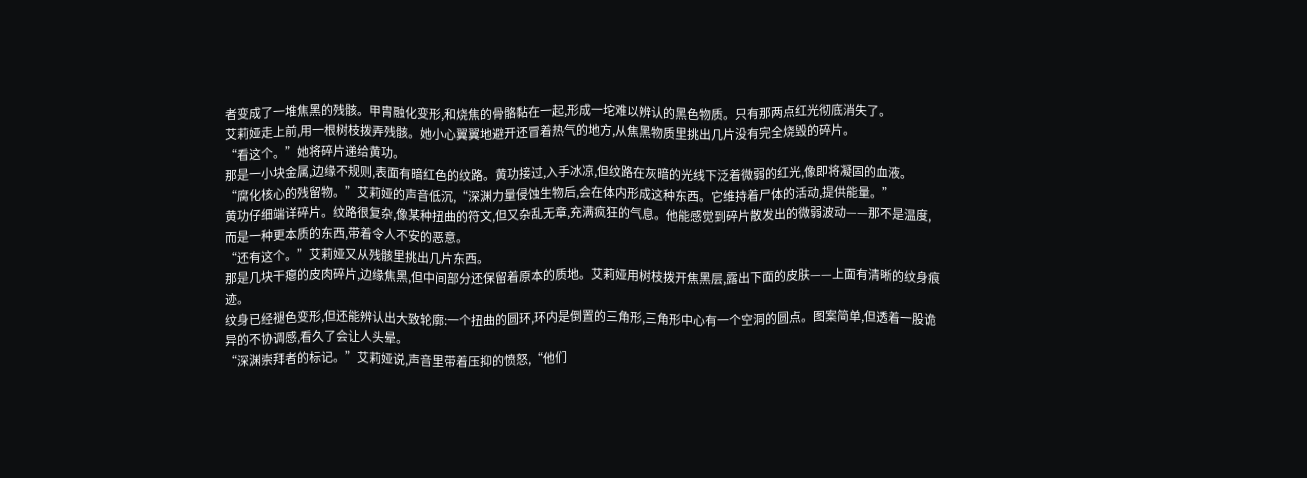者变成了一堆焦黑的残骸。甲胄融化变形,和烧焦的骨骼黏在一起,形成一坨难以辨认的黑色物质。只有那两点红光彻底消失了。
艾莉娅走上前,用一根树枝拨弄残骸。她小心翼翼地避开还冒着热气的地方,从焦黑物质里挑出几片没有完全烧毁的碎片。
“看这个。”她将碎片递给黄功。
那是一小块金属,边缘不规则,表面有暗红色的纹路。黄功接过,入手冰凉,但纹路在灰暗的光线下泛着微弱的红光,像即将凝固的血液。
“腐化核心的残留物。”艾莉娅的声音低沉,“深渊力量侵蚀生物后,会在体内形成这种东西。它维持着尸体的活动,提供能量。”
黄功仔细端详碎片。纹路很复杂,像某种扭曲的符文,但又杂乱无章,充满疯狂的气息。他能感觉到碎片散发出的微弱波动——那不是温度,而是一种更本质的东西,带着令人不安的恶意。
“还有这个。”艾莉娅又从残骸里挑出几片东西。
那是几块干瘪的皮肉碎片,边缘焦黑,但中间部分还保留着原本的质地。艾莉娅用树枝拨开焦黑层,露出下面的皮肤——上面有清晰的纹身痕迹。
纹身已经褪色变形,但还能辨认出大致轮廓:一个扭曲的圆环,环内是倒置的三角形,三角形中心有一个空洞的圆点。图案简单,但透着一股诡异的不协调感,看久了会让人头晕。
“深渊崇拜者的标记。”艾莉娅说,声音里带着压抑的愤怒,“他们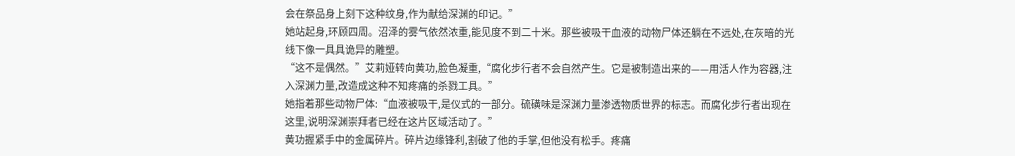会在祭品身上刻下这种纹身,作为献给深渊的印记。”
她站起身,环顾四周。沼泽的雾气依然浓重,能见度不到二十米。那些被吸干血液的动物尸体还躺在不远处,在灰暗的光线下像一具具诡异的雕塑。
“这不是偶然。”艾莉娅转向黄功,脸色凝重,“腐化步行者不会自然产生。它是被制造出来的——用活人作为容器,注入深渊力量,改造成这种不知疼痛的杀戮工具。”
她指着那些动物尸体:“血液被吸干,是仪式的一部分。硫磺味是深渊力量渗透物质世界的标志。而腐化步行者出现在这里,说明深渊崇拜者已经在这片区域活动了。”
黄功握紧手中的金属碎片。碎片边缘锋利,割破了他的手掌,但他没有松手。疼痛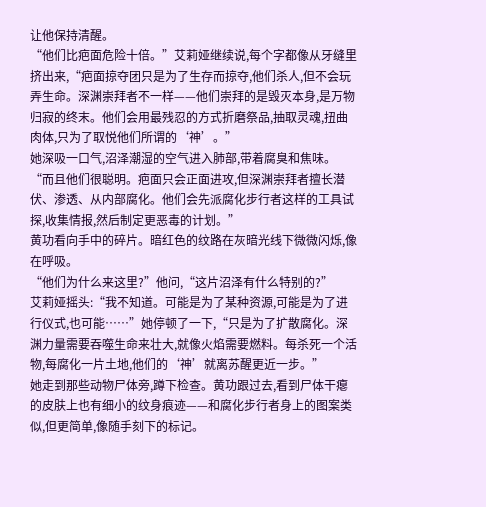让他保持清醒。
“他们比疤面危险十倍。”艾莉娅继续说,每个字都像从牙缝里挤出来,“疤面掠夺团只是为了生存而掠夺,他们杀人,但不会玩弄生命。深渊崇拜者不一样——他们崇拜的是毁灭本身,是万物归寂的终末。他们会用最残忍的方式折磨祭品,抽取灵魂,扭曲肉体,只为了取悦他们所谓的‘神’。”
她深吸一口气,沼泽潮湿的空气进入肺部,带着腐臭和焦味。
“而且他们很聪明。疤面只会正面进攻,但深渊崇拜者擅长潜伏、渗透、从内部腐化。他们会先派腐化步行者这样的工具试探,收集情报,然后制定更恶毒的计划。”
黄功看向手中的碎片。暗红色的纹路在灰暗光线下微微闪烁,像在呼吸。
“他们为什么来这里?”他问,“这片沼泽有什么特别的?”
艾莉娅摇头:“我不知道。可能是为了某种资源,可能是为了进行仪式,也可能……”她停顿了一下,“只是为了扩散腐化。深渊力量需要吞噬生命来壮大,就像火焰需要燃料。每杀死一个活物,每腐化一片土地,他们的‘神’就离苏醒更近一步。”
她走到那些动物尸体旁,蹲下检查。黄功跟过去,看到尸体干瘪的皮肤上也有细小的纹身痕迹——和腐化步行者身上的图案类似,但更简单,像随手刻下的标记。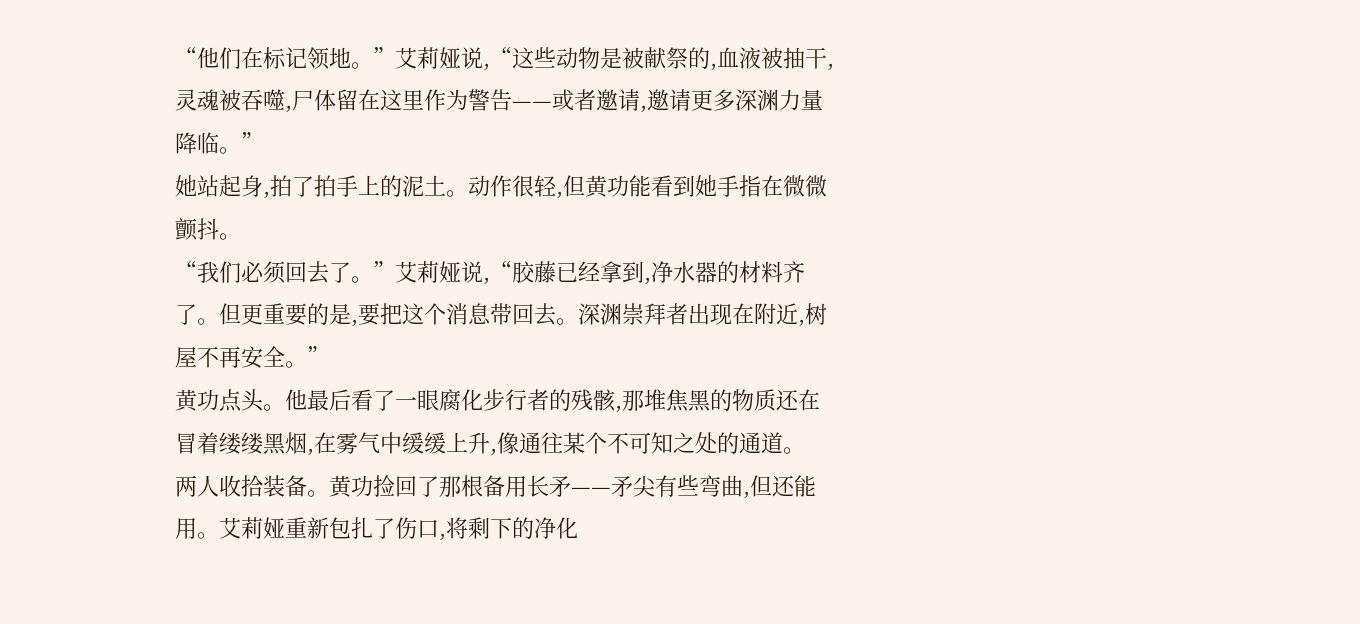“他们在标记领地。”艾莉娅说,“这些动物是被献祭的,血液被抽干,灵魂被吞噬,尸体留在这里作为警告——或者邀请,邀请更多深渊力量降临。”
她站起身,拍了拍手上的泥土。动作很轻,但黄功能看到她手指在微微颤抖。
“我们必须回去了。”艾莉娅说,“胶藤已经拿到,净水器的材料齐了。但更重要的是,要把这个消息带回去。深渊崇拜者出现在附近,树屋不再安全。”
黄功点头。他最后看了一眼腐化步行者的残骸,那堆焦黑的物质还在冒着缕缕黑烟,在雾气中缓缓上升,像通往某个不可知之处的通道。
两人收拾装备。黄功捡回了那根备用长矛——矛尖有些弯曲,但还能用。艾莉娅重新包扎了伤口,将剩下的净化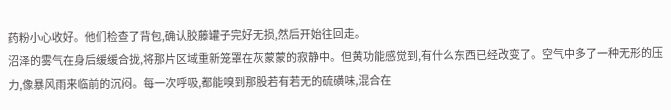药粉小心收好。他们检查了背包,确认胶藤罐子完好无损,然后开始往回走。
沼泽的雾气在身后缓缓合拢,将那片区域重新笼罩在灰蒙蒙的寂静中。但黄功能感觉到,有什么东西已经改变了。空气中多了一种无形的压力,像暴风雨来临前的沉闷。每一次呼吸,都能嗅到那股若有若无的硫磺味,混合在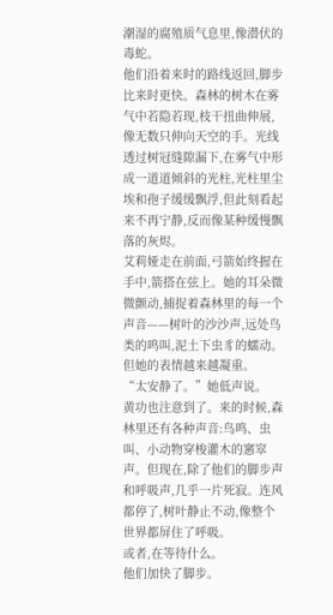潮湿的腐殖质气息里,像潜伏的毒蛇。
他们沿着来时的路线返回,脚步比来时更快。森林的树木在雾气中若隐若现,枝干扭曲伸展,像无数只伸向天空的手。光线透过树冠缝隙漏下,在雾气中形成一道道倾斜的光柱,光柱里尘埃和孢子缓缓飘浮,但此刻看起来不再宁静,反而像某种缓慢飘落的灰烬。
艾莉娅走在前面,弓箭始终握在手中,箭搭在弦上。她的耳朵微微颤动,捕捉着森林里的每一个声音——树叶的沙沙声,远处鸟类的鸣叫,泥土下虫豸的蠕动。但她的表情越来越凝重。
“太安静了。”她低声说。
黄功也注意到了。来的时候,森林里还有各种声音:鸟鸣、虫叫、小动物穿梭灌木的窸窣声。但现在,除了他们的脚步声和呼吸声,几乎一片死寂。连风都停了,树叶静止不动,像整个世界都屏住了呼吸。
或者,在等待什么。
他们加快了脚步。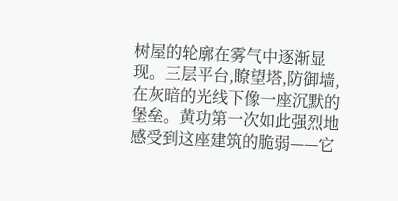树屋的轮廓在雾气中逐渐显现。三层平台,瞭望塔,防御墙,在灰暗的光线下像一座沉默的堡垒。黄功第一次如此强烈地感受到这座建筑的脆弱——它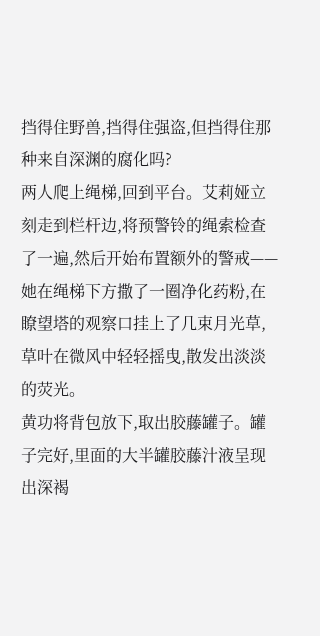挡得住野兽,挡得住强盗,但挡得住那种来自深渊的腐化吗?
两人爬上绳梯,回到平台。艾莉娅立刻走到栏杆边,将预警铃的绳索检查了一遍,然后开始布置额外的警戒——她在绳梯下方撒了一圈净化药粉,在瞭望塔的观察口挂上了几束月光草,草叶在微风中轻轻摇曳,散发出淡淡的荧光。
黄功将背包放下,取出胶藤罐子。罐子完好,里面的大半罐胶藤汁液呈现出深褐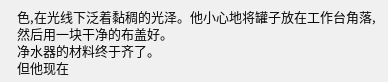色,在光线下泛着黏稠的光泽。他小心地将罐子放在工作台角落,然后用一块干净的布盖好。
净水器的材料终于齐了。
但他现在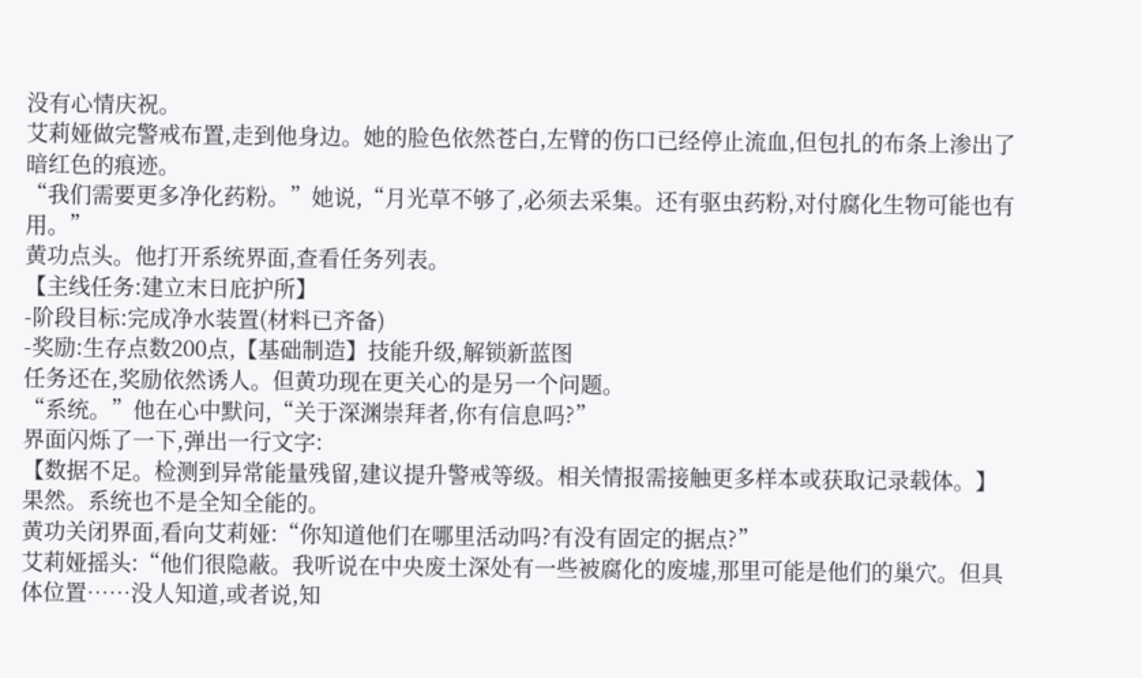没有心情庆祝。
艾莉娅做完警戒布置,走到他身边。她的脸色依然苍白,左臂的伤口已经停止流血,但包扎的布条上渗出了暗红色的痕迹。
“我们需要更多净化药粉。”她说,“月光草不够了,必须去采集。还有驱虫药粉,对付腐化生物可能也有用。”
黄功点头。他打开系统界面,查看任务列表。
【主线任务:建立末日庇护所】
-阶段目标:完成净水装置(材料已齐备)
-奖励:生存点数200点,【基础制造】技能升级,解锁新蓝图
任务还在,奖励依然诱人。但黄功现在更关心的是另一个问题。
“系统。”他在心中默问,“关于深渊崇拜者,你有信息吗?”
界面闪烁了一下,弹出一行文字:
【数据不足。检测到异常能量残留,建议提升警戒等级。相关情报需接触更多样本或获取记录载体。】
果然。系统也不是全知全能的。
黄功关闭界面,看向艾莉娅:“你知道他们在哪里活动吗?有没有固定的据点?”
艾莉娅摇头:“他们很隐蔽。我听说在中央废土深处有一些被腐化的废墟,那里可能是他们的巢穴。但具体位置……没人知道,或者说,知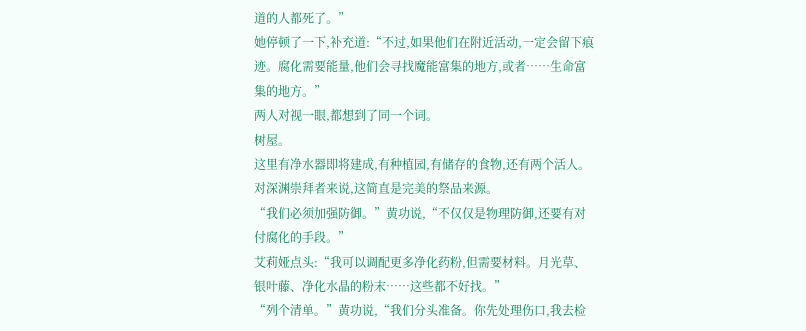道的人都死了。”
她停顿了一下,补充道:“不过,如果他们在附近活动,一定会留下痕迹。腐化需要能量,他们会寻找魔能富集的地方,或者……生命富集的地方。”
两人对视一眼,都想到了同一个词。
树屋。
这里有净水器即将建成,有种植园,有储存的食物,还有两个活人。对深渊崇拜者来说,这简直是完美的祭品来源。
“我们必须加强防御。”黄功说,“不仅仅是物理防御,还要有对付腐化的手段。”
艾莉娅点头:“我可以调配更多净化药粉,但需要材料。月光草、银叶藤、净化水晶的粉末……这些都不好找。”
“列个清单。”黄功说,“我们分头准备。你先处理伤口,我去检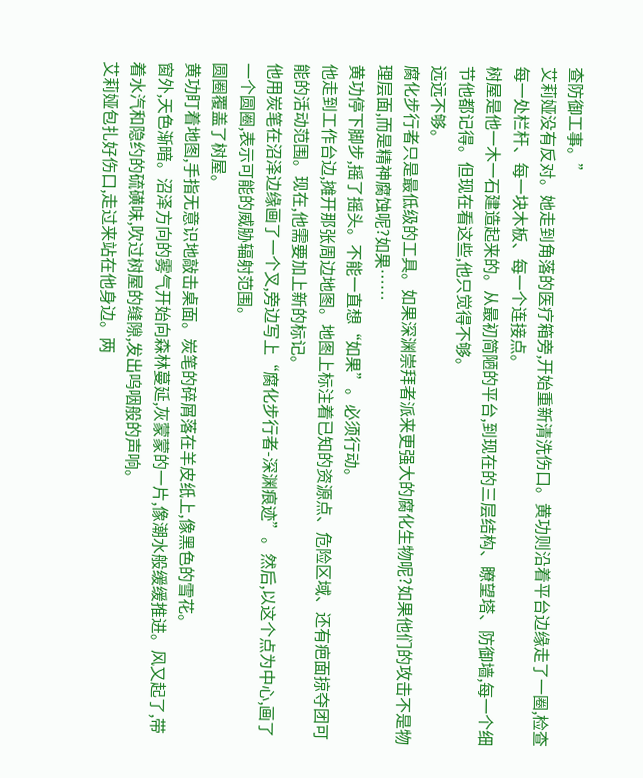查防御工事。”
艾莉娅没有反对。她走到角落的医疗箱旁,开始重新清洗伤口。黄功则沿着平台边缘走了一圈,检查每一处栏杆、每一块木板、每一个连接点。
树屋是他一木一石建造起来的。从最初简陋的平台,到现在的三层结构、瞭望塔、防御墙,每一个细节他都记得。但现在看这些,他只觉得不够。
远远不够。
腐化步行者只是最低级的工具。如果深渊崇拜者派来更强大的腐化生物呢?如果他们的攻击不是物理层面,而是精神腐蚀呢?如果……
黄功停下脚步,摇了摇头。不能一直想“如果”。必须行动。
他走到工作台边,摊开那张周边地图。地图上标注着已知的资源点、危险区域、还有疤面掠夺团可能的活动范围。现在,他需要加上新的标记。
他用炭笔在沼泽边缘画了一个叉,旁边写上“腐化步行者-深渊痕迹”。然后,以这个点为中心,画了一个圆圈,表示可能的威胁辐射范围。
圆圈覆盖了树屋。
黄功盯着地图,手指无意识地敲击桌面。炭笔的碎屑落在羊皮纸上,像黑色的雪花。
窗外,天色渐暗。沼泽方向的雾气开始向森林蔓延,灰蒙蒙的一片,像潮水般缓缓推进。风又起了,带着水汽和隐约的硫磺味,吹过树屋的缝隙,发出呜咽般的声响。
艾莉娅包扎好伤口,走过来站在他身边。两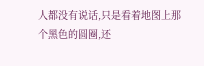人都没有说话,只是看着地图上那个黑色的圆圈,还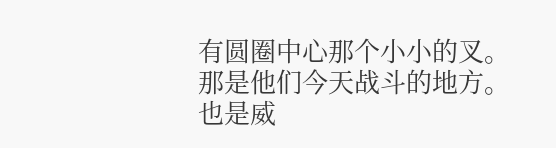有圆圈中心那个小小的叉。
那是他们今天战斗的地方。
也是威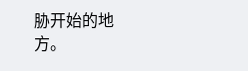胁开始的地方。